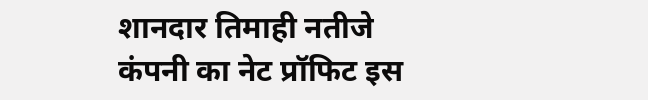शानदार तिमाही नतीजे
कंपनी का नेट प्रॉफिट इस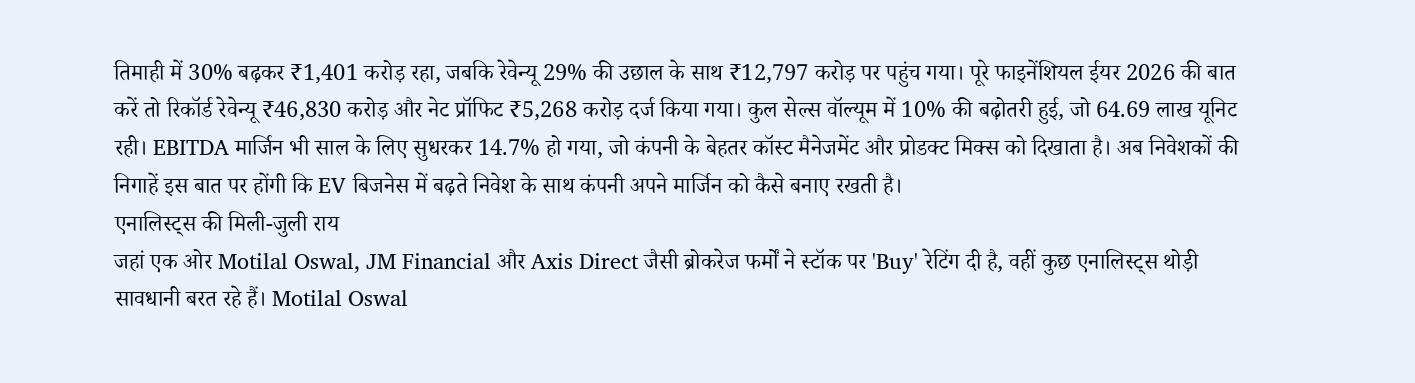तिमाही में 30% बढ़कर ₹1,401 करोड़ रहा, जबकि रेवेन्यू 29% की उछाल के साथ ₹12,797 करोड़ पर पहुंच गया। पूरे फाइनेंशियल ईयर 2026 की बात करें तो रिकॉर्ड रेवेन्यू ₹46,830 करोड़ और नेट प्रॉफिट ₹5,268 करोड़ दर्ज किया गया। कुल सेल्स वॉल्यूम में 10% की बढ़ोतरी हुई, जो 64.69 लाख यूनिट रही। EBITDA मार्जिन भी साल के लिए सुधरकर 14.7% हो गया, जो कंपनी के बेहतर कॉस्ट मैनेजमेंट और प्रोडक्ट मिक्स को दिखाता है। अब निवेशकों की निगाहें इस बात पर होंगी कि EV बिजनेस में बढ़ते निवेश के साथ कंपनी अपने मार्जिन को कैसे बनाए रखती है।
एनालिस्ट्स की मिली-जुली राय
जहां एक ओर Motilal Oswal, JM Financial और Axis Direct जैसी ब्रोकरेज फर्मों ने स्टॉक पर 'Buy' रेटिंग दी है, वहीं कुछ एनालिस्ट्स थोड़ी सावधानी बरत रहे हैं। Motilal Oswal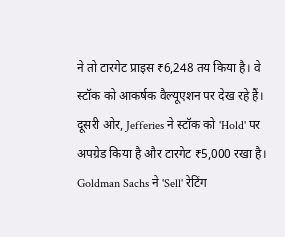ने तो टारगेट प्राइस ₹6,248 तय किया है। वे स्टॉक को आकर्षक वैल्यूएशन पर देख रहे हैं। दूसरी ओर, Jefferies ने स्टॉक को 'Hold' पर अपग्रेड किया है और टारगेट ₹5,000 रखा है। Goldman Sachs ने 'Sell' रेटिंग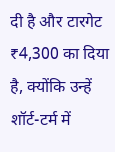दी है और टारगेट ₹4,300 का दिया है, क्योंकि उन्हें शॉर्ट-टर्म में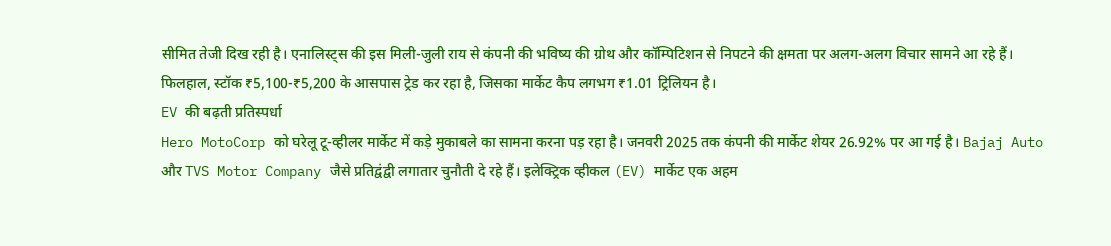सीमित तेजी दिख रही है। एनालिस्ट्स की इस मिली-जुली राय से कंपनी की भविष्य की ग्रोथ और कॉम्पिटिशन से निपटने की क्षमता पर अलग-अलग विचार सामने आ रहे हैं। फिलहाल, स्टॉक ₹5,100-₹5,200 के आसपास ट्रेड कर रहा है, जिसका मार्केट कैप लगभग ₹1.01 ट्रिलियन है।
EV की बढ़ती प्रतिस्पर्धा
Hero MotoCorp को घरेलू टू-व्हीलर मार्केट में कड़े मुकाबले का सामना करना पड़ रहा है। जनवरी 2025 तक कंपनी की मार्केट शेयर 26.92% पर आ गई है। Bajaj Auto और TVS Motor Company जैसे प्रतिद्वंद्वी लगातार चुनौती दे रहे हैं। इलेक्ट्रिक व्हीकल (EV) मार्केट एक अहम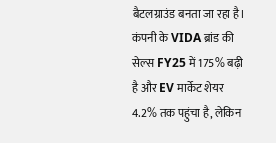बैटलग्राउंड बनता जा रहा है। कंपनी के VIDA ब्रांड की सेल्स FY25 में 175% बढ़ी है और EV मार्केट शेयर 4.2% तक पहुंचा है, लेकिन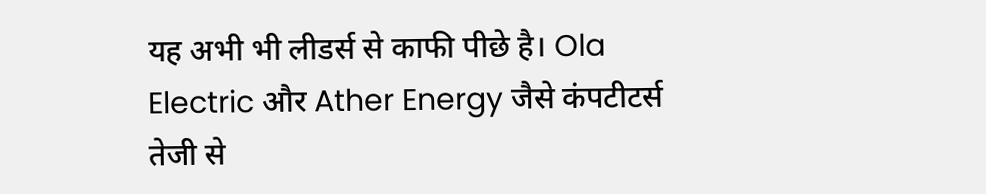यह अभी भी लीडर्स से काफी पीछे है। Ola Electric और Ather Energy जैसे कंपटीटर्स तेजी से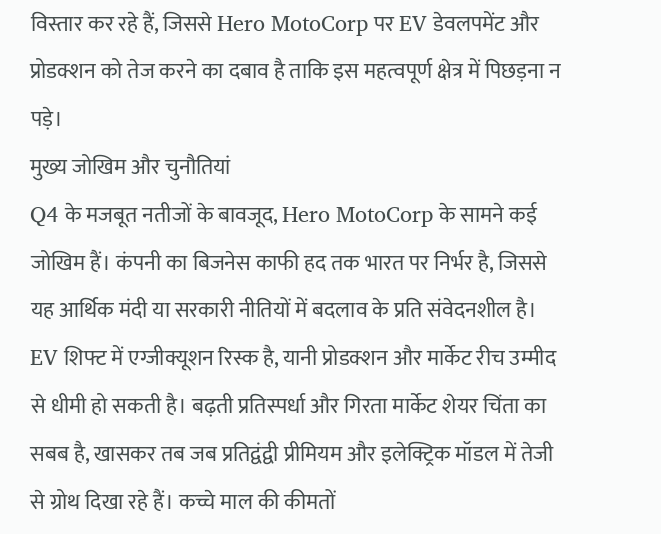विस्तार कर रहे हैं, जिससे Hero MotoCorp पर EV डेवलपमेंट और प्रोडक्शन को तेज करने का दबाव है ताकि इस महत्वपूर्ण क्षेत्र में पिछड़ना न पड़े।
मुख्य जोखिम और चुनौतियां
Q4 के मजबूत नतीजों के बावजूद, Hero MotoCorp के सामने कई जोखिम हैं। कंपनी का बिजनेस काफी हद तक भारत पर निर्भर है, जिससे यह आर्थिक मंदी या सरकारी नीतियों में बदलाव के प्रति संवेदनशील है। EV शिफ्ट में एग्जीक्यूशन रिस्क है, यानी प्रोडक्शन और मार्केट रीच उम्मीद से धीमी हो सकती है। बढ़ती प्रतिस्पर्धा और गिरता मार्केट शेयर चिंता का सबब है, खासकर तब जब प्रतिद्वंद्वी प्रीमियम और इलेक्ट्रिक मॉडल में तेजी से ग्रोथ दिखा रहे हैं। कच्चे माल की कीमतों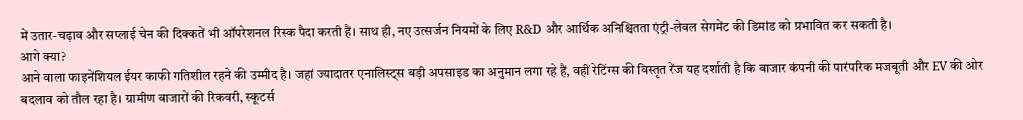में उतार-चढ़ाव और सप्लाई चेन की दिक्कतें भी ऑपरेशनल रिस्क पैदा करती हैं। साथ ही, नए उत्सर्जन नियमों के लिए R&D और आर्थिक अनिश्चितता एंट्री-लेवल सेगमेंट की डिमांड को प्रभावित कर सकती है।
आगे क्या?
आने वाला फाइनेंशियल ईयर काफी गतिशील रहने की उम्मीद है। जहां ज्यादातर एनालिस्ट्स बड़ी अपसाइड का अनुमान लगा रहे हैं, वहीं रेटिंग्स की विस्तृत रेंज यह दर्शाती है कि बाजार कंपनी की पारंपरिक मजबूती और EV की ओर बदलाव को तौल रहा है। ग्रामीण बाजारों की रिकवरी, स्कूटर्स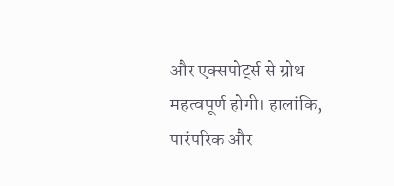और एक्सपोर्ट्स से ग्रोथ महत्वपूर्ण होगी। हालांकि, पारंपरिक और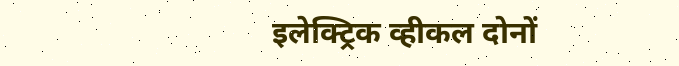इलेक्ट्रिक व्हीकल दोनों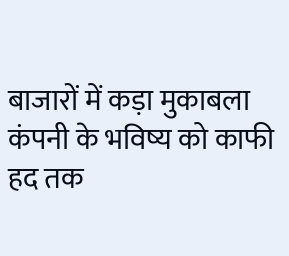बाजारों में कड़ा मुकाबला कंपनी के भविष्य को काफी हद तक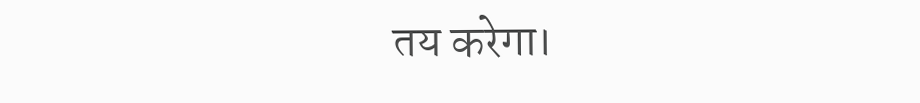तय करेगा।